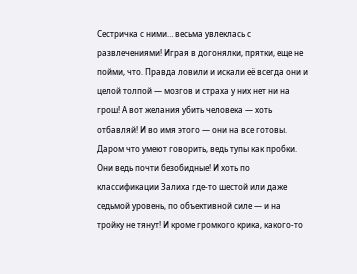Сестричка с ними… весьма увлеклась с развлечениями! Играя в догонялки, прятки, еще не пойми, что. Правда ловили и искали её всегда они и целой толпой — мозгов и страха у них нет ни на грош! А вот желания убить человека — хоть отбавляй! И во имя этого — они на все готовы. Даром что умеют говорить, ведь тупы как пробки.
Они ведь почти безобидные! И хоть по классификации Залиха где-то шестой или даже седьмой уровень, по объективной силе — и на тройку не тянут! И кроме громкого крика, какого-то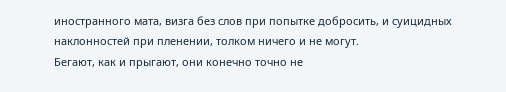иностранного мата, визга без слов при попытке добросить, и суицидных наклонностей при пленении, толком ничего и не могут.
Бегают, как и прыгают, они конечно точно не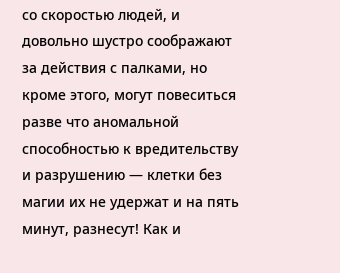со скоростью людей, и довольно шустро соображают за действия с палками, но кроме этого, могут повеситься разве что аномальной способностью к вредительству и разрушению — клетки без магии их не удержат и на пять минут, разнесут! Как и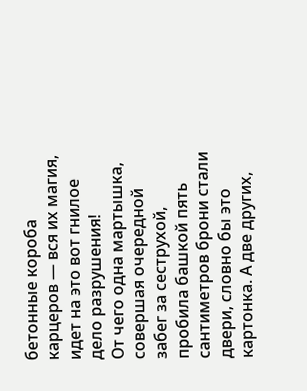бетонные короба карцеров — вся их магия, идет на это вот гнилое дело разрушения!
От чего одна мартышка, совершая очередной забег за сеструхой, пробила башкой пять сантиметров брони стали двери, словно бы это картонка. А две других,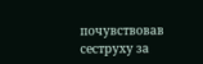почувствовав сеструху за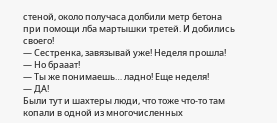стеной, около получаса долбили метр бетона при помощи лба мартышки третей. И добились своего!
— Сестренка, завязывай уже! Неделя прошла!
— Но брааат!
— Ты же понимаешь… ладно! Еще неделя!
— ДА!
Были тут и шахтеры люди, что тоже что-то там копали в одной из многочисленных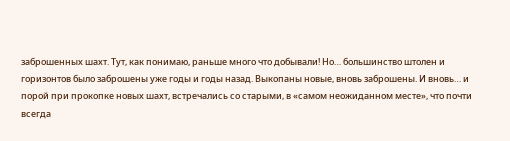заброшенных шахт. Тут, как понимаю, раньше много что добывали! Но… большинство штолен и горизонтов было заброшены уже годы и годы назад. Выкопаны новые, вновь заброшены. И вновь… и порой при прокопке новых шахт, встречались со старыми, в «самом неожиданном месте», что почти всегда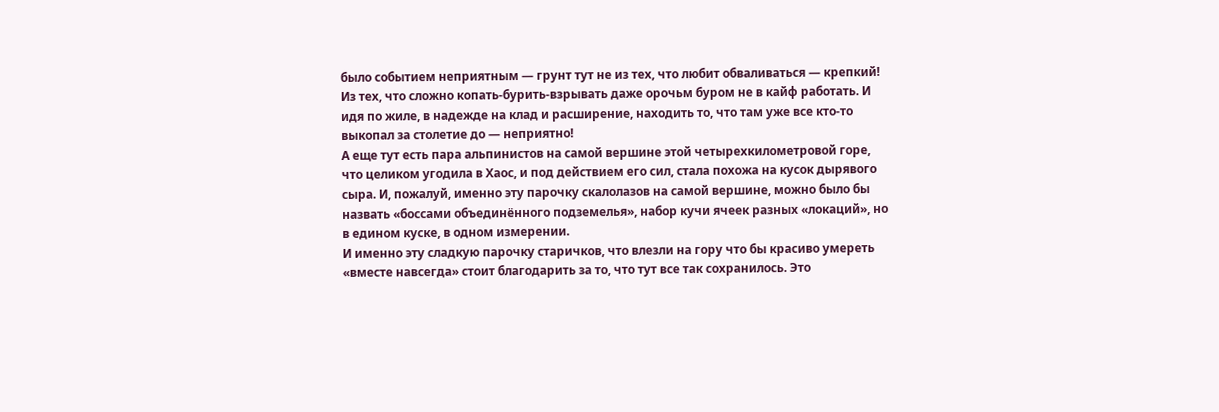было событием неприятным — грунт тут не из тех, что любит обваливаться — крепкий! Из тех, что сложно копать-бурить-взрывать даже орочьм буром не в кайф работать. И идя по жиле, в надежде на клад и расширение, находить то, что там уже все кто-то выкопал за столетие до — неприятно!
А еще тут есть пара альпинистов на самой вершине этой четырехкилометровой горе, что целиком угодила в Хаос, и под действием его сил, стала похожа на кусок дырявого сыра. И, пожалуй, именно эту парочку скалолазов на самой вершине, можно было бы назвать «боссами объединённого подземелья», набор кучи ячеек разных «локаций», но в едином куске, в одном измерении.
И именно эту сладкую парочку старичков, что влезли на гору что бы красиво умереть «вместе навсегда» стоит благодарить за то, что тут все так сохранилось. Это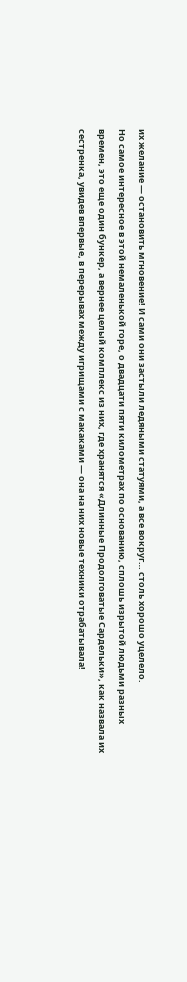их желание — остановить мгновение! И сами они застыли ледяными статуями, а все вокруг… столь хорошо уцелело.
Но самое интересное в этой немаленькой горе, о двадцати пяти километрах по основанию, сплошь изрытой людьми разных времен, это еще один бункер, а вернее целый комплекс из них, где хранятся «Длинные Продолговатые Сардельки», как назвала их сестренка, увидев впервые, в перерывах между игрищами с макаками — она на них новые техники отрабатывала!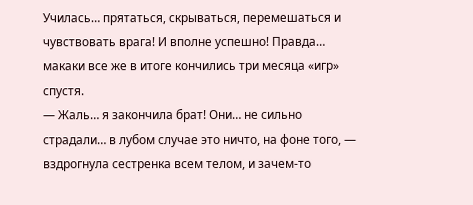Училась… прятаться, скрываться, перемешаться и чувствовать врага! И вполне успешно! Правда… макаки все же в итоге кончились три месяца «игр» спустя.
— Жаль… я закончила брат! Они… не сильно страдали… в лубом случае это ничто, на фоне того, — вздрогнула сестренка всем телом, и зачем-то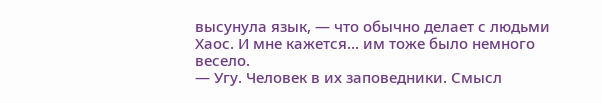высунула язык, — что обычно делает с людьми Хаос. И мне кажется… им тоже было немного весело.
— Угу. Человек в их заповедники. Смысл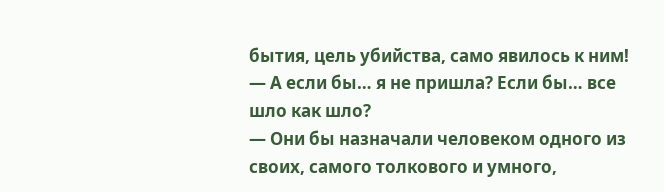бытия, цель убийства, само явилось к ним!
— А если бы… я не пришла? Если бы… все шло как шло?
— Они бы назначали человеком одного из своих, самого толкового и умного,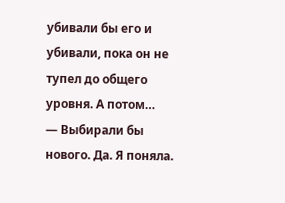убивали бы его и убивали, пока он не тупел до общего уровня. А потом…
— Выбирали бы нового. Да. Я поняла.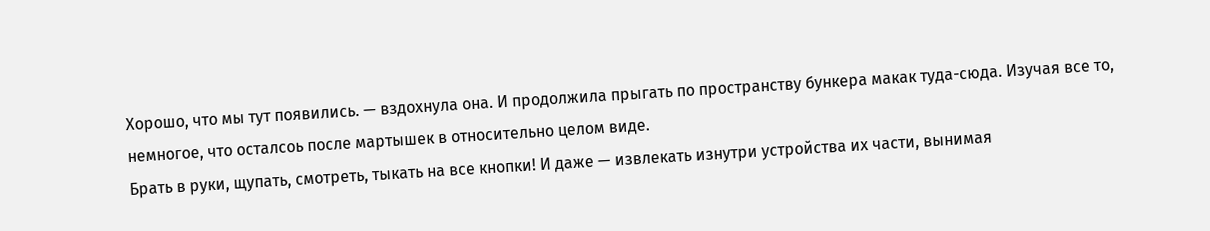Хорошо, что мы тут появились. — вздохнула она. И продолжила прыгать по пространству бункера макак туда-сюда. Изучая все то, немногое, что осталсоь после мартышек в относительно целом виде.
Брать в руки, щупать, смотреть, тыкать на все кнопки! И даже — извлекать изнутри устройства их части, вынимая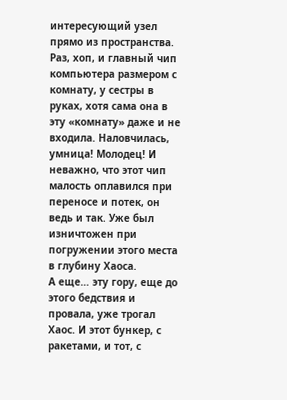интересующий узел прямо из пространства. Раз, хоп, и главный чип компьютера размером с комнату, у сестры в руках, хотя сама она в эту «комнату» даже и не входила. Наловчилась, умница! Молодец! И неважно, что этот чип малость оплавился при переносе и потек, он ведь и так. Уже был изничтожен при погружении этого места в глубину Хаоса.
А еще… эту гору, еще до этого бедствия и провала, уже трогал Хаос. И этот бункер, с ракетами, и тот, с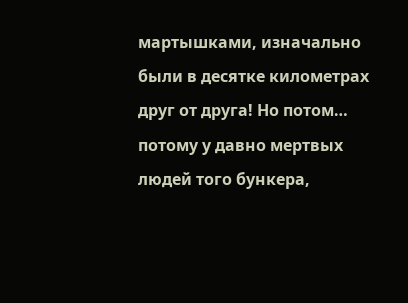мартышками, изначально были в десятке километрах друг от друга! Но потом… потому у давно мертвых людей того бункера,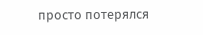просто потерялся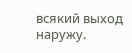всякий выход наружу.